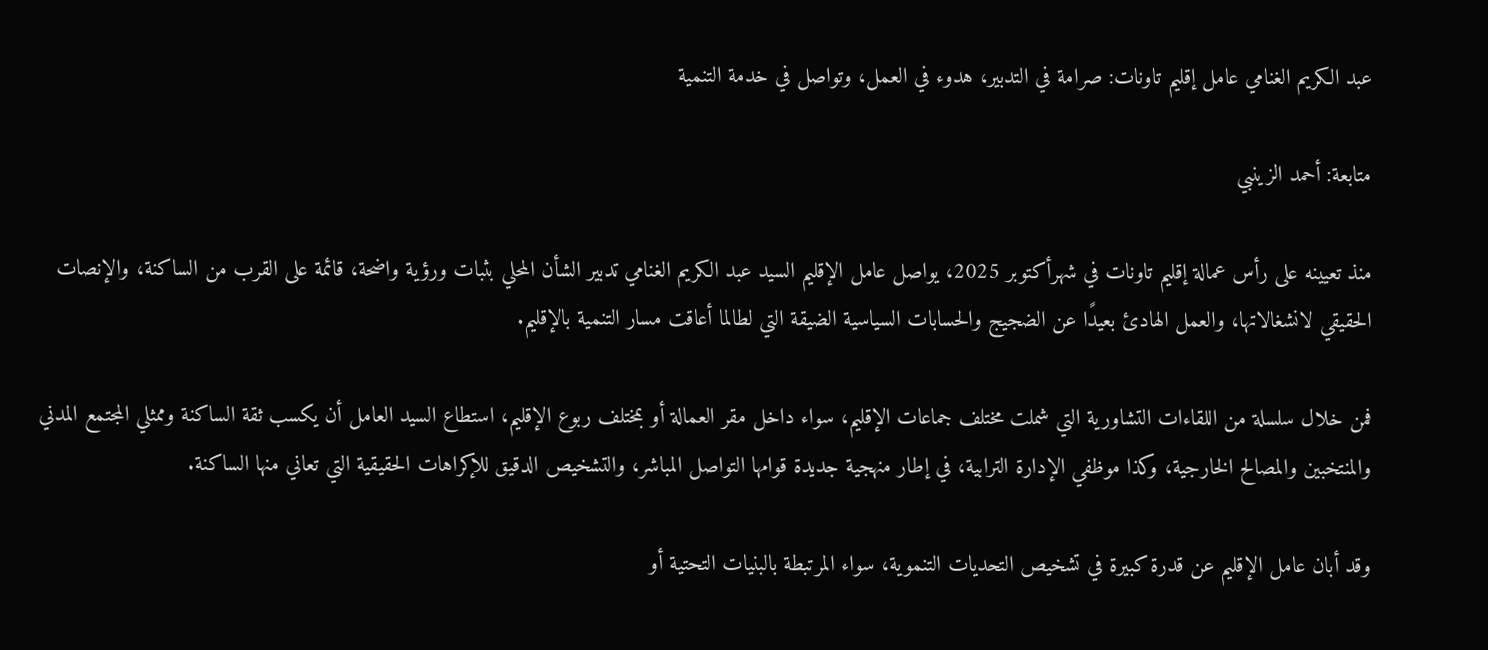عبد الكريم الغنامي عامل إقليم تاونات: صرامة في التدبير، هدوء في العمل، وتواصل في خدمة التنمية

متابعة: أحمد الزينبي

منذ تعيينه على رأس عمالة إقليم تاونات في شهرأكتوبر 2025، يواصل عامل الإقليم السيد عبد الكريم الغنامي تدبير الشأن المحلي بثبات ورؤية واضحة، قائمة على القرب من الساكنة، والإنصات الحقيقي لانشغالاتها، والعمل الهادئ بعيدًا عن الضجيج والحسابات السياسية الضيقة التي لطالما أعاقت مسار التنمية بالإقليم.

فمن خلال سلسلة من اللقاءات التشاورية التي شملت مختلف جماعات الإقليم، سواء داخل مقر العمالة أو بمختلف ربوع الإقليم، استطاع السيد العامل أن يكسب ثقة الساكنة وممثلي المجتمع المدني والمنتخبين والمصالح الخارجية، وكذا موظفي الإدارة الترابية، في إطار منهجية جديدة قوامها التواصل المباشر، والتشخيص الدقيق للإكراهات الحقيقية التي تعاني منها الساكنة.

وقد أبان عامل الإقليم عن قدرة كبيرة في تشخيص التحديات التنموية، سواء المرتبطة بالبنيات التحتية أو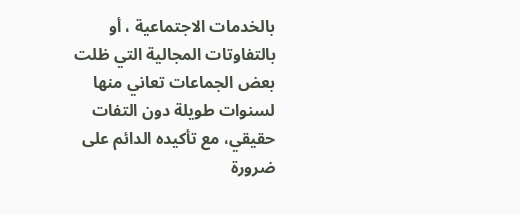بالخدمات الاجتماعية ، أو بالتفاوتات المجالية التي ظلت بعض الجماعات تعاني منها لسنوات طويلة دون التفات حقيقي، مع تأكيده الدائم على ضرورة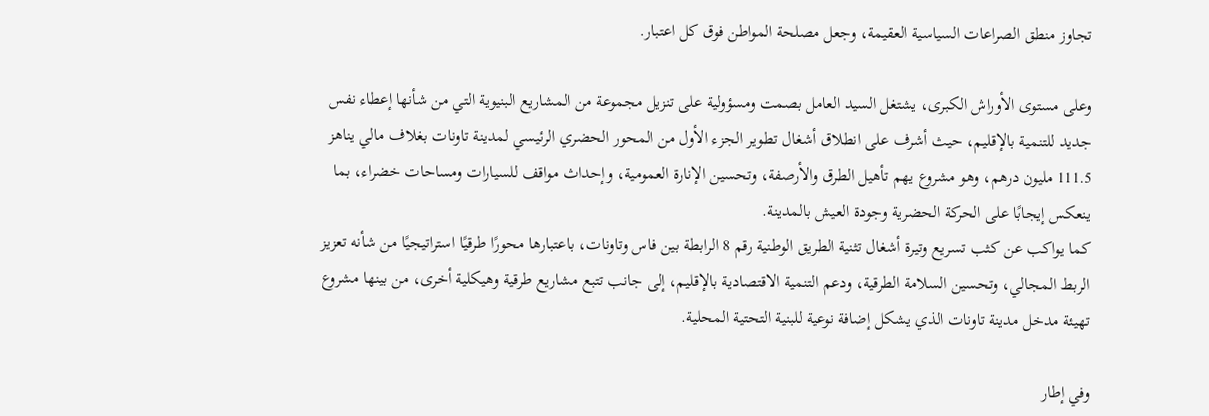تجاوز منطق الصراعات السياسية العقيمة، وجعل مصلحة المواطن فوق كل اعتبار.

وعلى مستوى الأوراش الكبرى، يشتغل السيد العامل بصمت ومسؤولية على تنزيل مجموعة من المشاريع البنيوية التي من شأنها إعطاء نفس جديد للتنمية بالإقليم، حيث أشرف على انطلاق أشغال تطوير الجزء الأول من المحور الحضري الرئيسي لمدينة تاونات بغلاف مالي يناهز 111.5 مليون درهم، وهو مشروع يهم تأهيل الطرق والأرصفة، وتحسين الإنارة العمومية، وإحداث مواقف للسيارات ومساحات خضراء، بما ينعكس إيجابًا على الحركة الحضرية وجودة العيش بالمدينة.
كما يواكب عن كثب تسريع وتيرة أشغال تثنية الطريق الوطنية رقم 8 الرابطة بين فاس وتاونات، باعتبارها محورًا طرقيًا استراتيجيًا من شأنه تعزيز الربط المجالي، وتحسين السلامة الطرقية، ودعم التنمية الاقتصادية بالإقليم، إلى جانب تتبع مشاريع طرقية وهيكلية أخرى، من بينها مشروع تهيئة مدخل مدينة تاونات الذي يشكل إضافة نوعية للبنية التحتية المحلية.

وفي إطار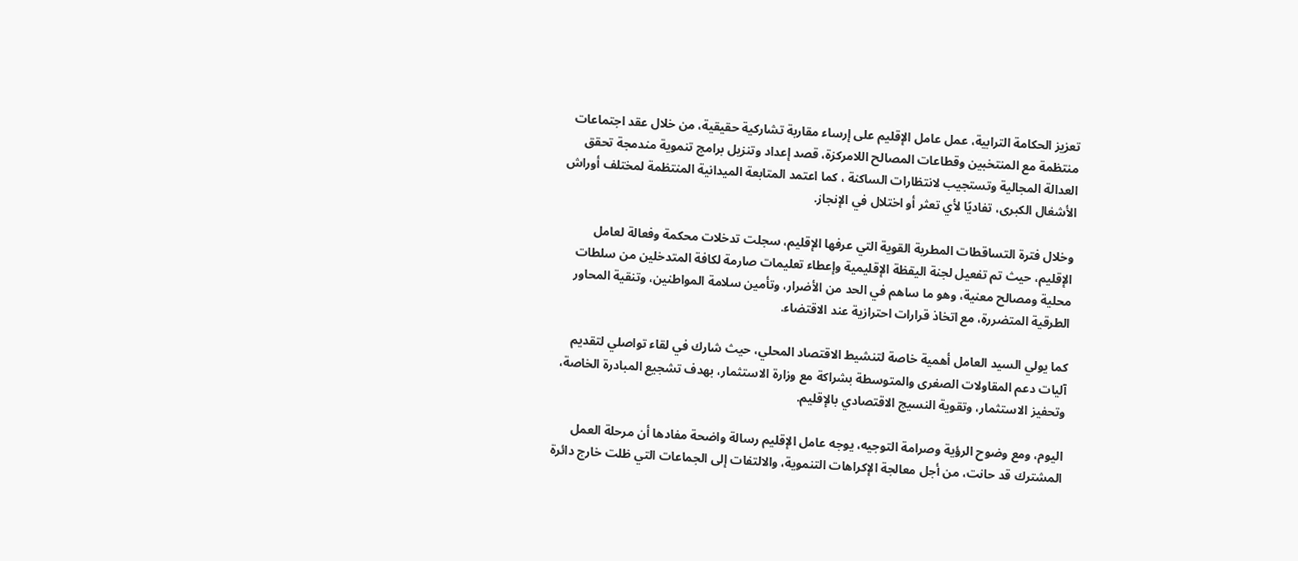تعزيز الحكامة الترابية، عمل عامل الإقليم على إرساء مقاربة تشاركية حقيقية، من خلال عقد اجتماعات منتظمة مع المنتخبين وقطاعات المصالح اللامركزة، قصد إعداد وتنزيل برامج تنموية مندمجة تحقق العدالة المجالية وتستجيب لانتظارات الساكنة ، كما اعتمد المتابعة الميدانية المنتظمة لمختلف أوراش الأشغال الكبرى، تفاديًا لأي تعثر أو اختلال في الإنجاز.

وخلال فترة التساقطات المطرية القوية التي عرفها الإقليم، سجلت تدخلات محكمة وفعالة لعامل الإقليم، حيث تم تفعيل لجنة اليقظة الإقليمية وإعطاء تعليمات صارمة لكافة المتدخلين من سلطات محلية ومصالح معنية، وهو ما ساهم في الحد من الأضرار، وتأمين سلامة المواطنين، وتنقية المحاور الطرقية المتضررة، مع اتخاذ قرارات احترازية عند الاقتضاء.

كما يولي السيد العامل أهمية خاصة لتنشيط الاقتصاد المحلي، حيث شارك في لقاء تواصلي لتقديم آليات دعم المقاولات الصغرى والمتوسطة بشراكة مع وزارة الاستثمار، بهدف تشجيع المبادرة الخاصة، وتحفيز الاستثمار، وتقوية النسيج الاقتصادي بالإقليم.

اليوم، ومع وضوح الرؤية وصرامة التوجيه، يوجه عامل الإقليم رسالة واضحة مفادها أن مرحلة العمل المشترك قد حانت، من أجل معالجة الإكراهات التنموية، والالتفات إلى الجماعات التي ظلت خارج دائرة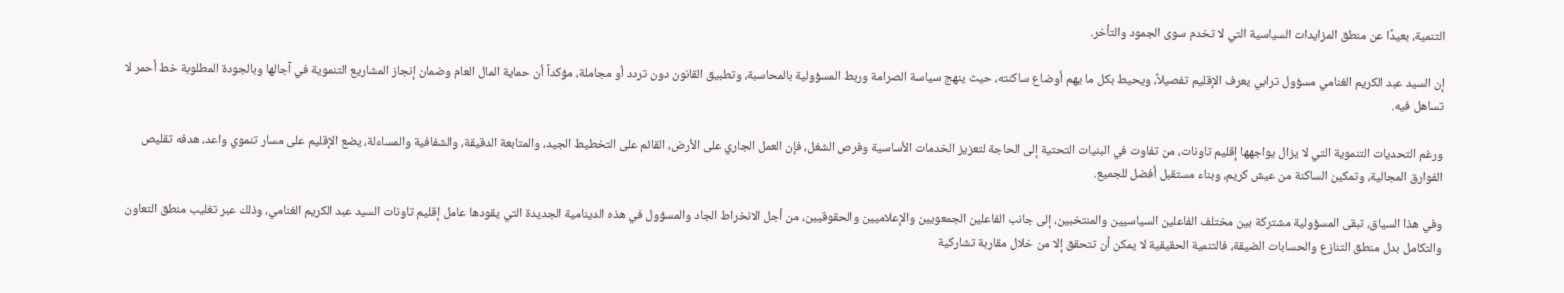التنمية، بعيدًا عن منطق المزايدات السياسية التي لا تخدم سوى الجمود والتأخر.

إن السيد عبد الكريم الغنامي مسؤول ترابي يعرف الإقليم تفصيلاً، ويحيط بكل ما يهم أوضاع ساكنته، حيث ينهج سياسة الصرامة وربط المسؤولية بالمحاسبة، وتطبيق القانون دون تردد أو مجاملة، مؤكداً أن حماية المال العام وضمان إنجاز المشاريع التنموية في آجالها وبالجودة المطلوبة خط أحمر لا تساهل فيه.

ورغم التحديات التنموية التي لا يزال يواجهها إقليم تاونات، من تفاوت في البنيات التحتية إلى الحاجة لتعزيز الخدمات الأساسية وفرص الشغل، فإن العمل الجاري على الأرض، القائم على التخطيط الجيد، والمتابعة الدقيقة، والشفافية والمساءلة، يضع الإقليم على مسار تنموي واعد، هدفه تقليص الفوارق المجالية، وتمكين الساكنة من عيش كريم، وبناء مستقبل أفضل للجميع.

وفي هذا السياق، تبقى المسؤولية مشتركة بين مختلف الفاعلين السياسيين والمنتخبين، إلى جانب الفاعلين الجمعويين والإعلاميين والحقوقيين، من أجل الانخراط الجاد والمسؤول في هذه الدينامية الجديدة التي يقودها عامل إقليم تاونات السيد عبد الكريم الغنامي، وذلك عبر تغليب منطق التعاون والتكامل بدل منطق التنازع والحسابات الضيقة، فالتنمية الحقيقية لا يمكن أن تتحقق إلا من خلال مقاربة تشاركية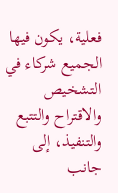فعلية، يكون فيها الجميع شركاء في التشخيص والاقتراح والتتبع والتنفيذ، إلى جانب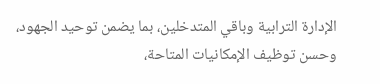الإدارة الترابية وباقي المتدخلين، بما يضمن توحيد الجهود، وحسن توظيف الإمكانيات المتاحة،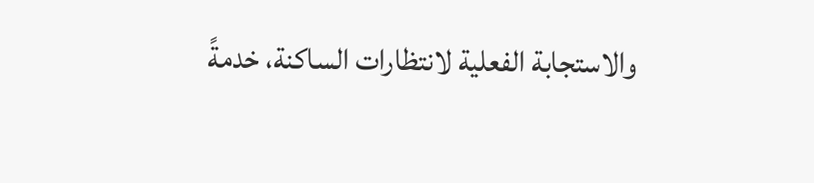والاستجابة الفعلية لانتظارات الساكنة، خدمةً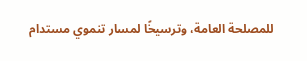للمصلحة العامة، وترسيخًا لمسار تنموي مستدام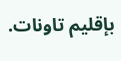بإقليم تاونات.